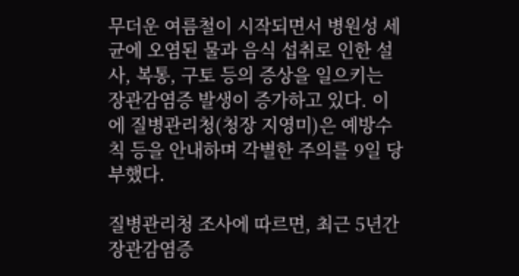무더운 여름철이 시작되면서 병원성 세균에 오염된 물과 음식 섭취로 인한 설사, 복통, 구토 등의 증상을 일으키는 장관감염증 발생이 증가하고 있다. 이에 질병관리청(청장 지영미)은 예방수칙 등을 안내하며 각별한 주의를 9일 당부했다.

질병관리청 조사에 따르면, 최근 5년간 장관감염증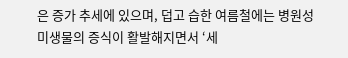은 증가 추세에 있으며, 덥고 습한 여름철에는 병원성 미생물의 증식이 활발해지면서 ‘세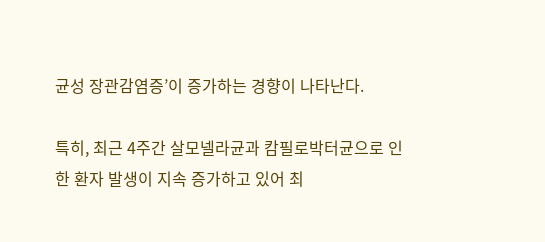균성 장관감염증’이 증가하는 경향이 나타난다.

특히, 최근 4주간 살모넬라균과 캄필로박터균으로 인한 환자 발생이 지속 증가하고 있어 최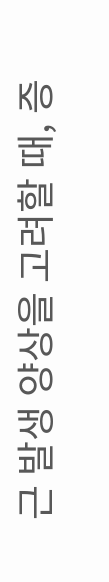근 발생 양상을 고려할 때, 증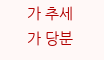가 추세가 당분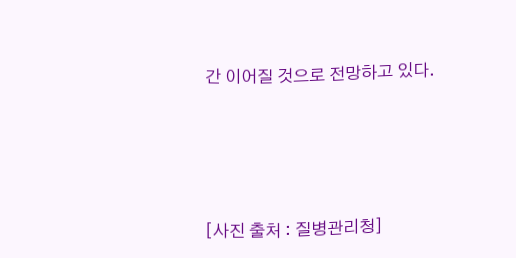간 이어질 것으로 전망하고 있다.





[사진 출처 : 질병관리청]